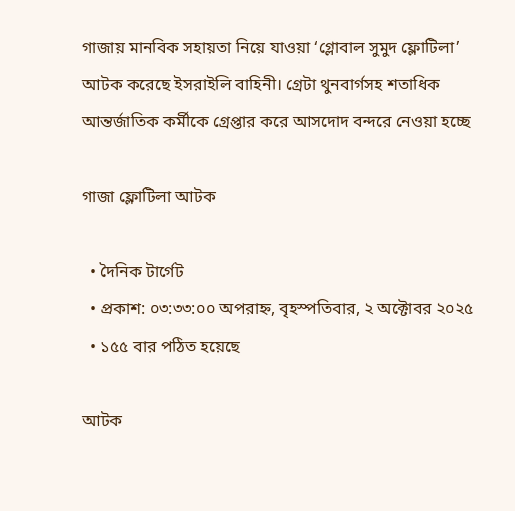গাজায় মানবিক সহায়তা নিয়ে যাওয়া ‘গ্লোবাল সুমুদ ফ্লোটিলা’ আটক করেছে ইসরাইলি বাহিনী। গ্রেটা থুনবার্গসহ শতাধিক আন্তর্জাতিক কর্মীকে গ্রেপ্তার করে আসদোদ বন্দরে নেওয়া হচ্ছে

গাজা ফ্লোটিলা আটক

  • দৈনিক টার্গেট
  • প্রকাশ: ০৩:৩৩:০০ অপরাহ্ন, বৃহস্পতিবার, ২ অক্টোবর ২০২৫
  • ১৫৫ বার পঠিত হয়েছে

আটক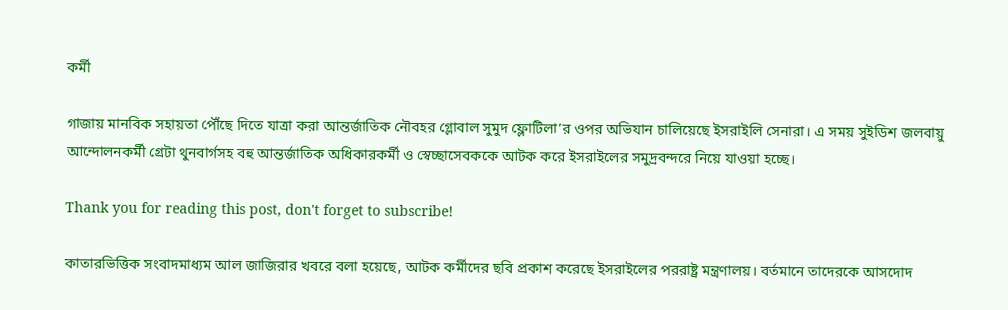কর্মী

গাজায় মানবিক সহায়তা পৌঁছে দিতে যাত্রা করা আন্তর্জাতিক নৌবহর গ্লোবাল সুমুদ ফ্লোটিলা’র ওপর অভিযান চালিয়েছে ইসরাইলি সেনারা। এ সময় সুইডিশ জলবায়ু আন্দোলনকর্মী গ্রেটা থুনবার্গসহ বহু আন্তর্জাতিক অধিকারকর্মী ও স্বেচ্ছাসেবককে আটক করে ইসরাইলের সমুদ্রবন্দরে নিয়ে যাওয়া হচ্ছে।

Thank you for reading this post, don't forget to subscribe!

কাতারভিত্তিক সংবাদমাধ্যম আল জাজিরার খবরে বলা হয়েছে, আটক কর্মীদের ছবি প্রকাশ করেছে ইসরাইলের পররাষ্ট্র মন্ত্রণালয়। বর্তমানে তাদেরকে আসদোদ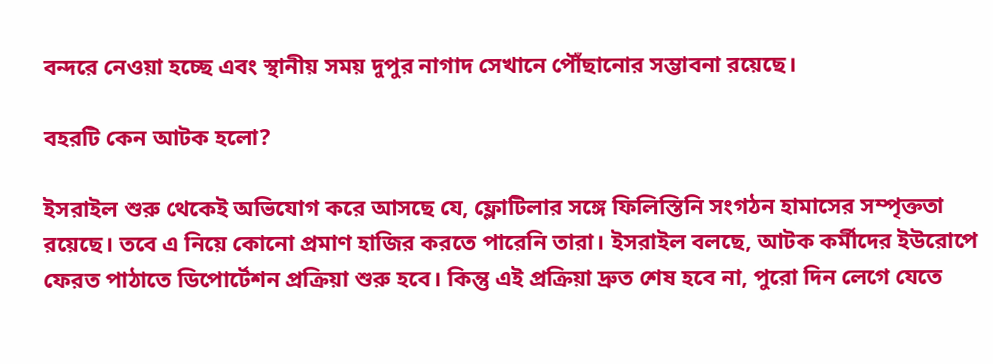বন্দরে নেওয়া হচ্ছে এবং স্থানীয় সময় দুপুর নাগাদ সেখানে পৌঁছানোর সম্ভাবনা রয়েছে।

বহরটি কেন আটক হলো?

ইসরাইল শুরু থেকেই অভিযোগ করে আসছে যে, ফ্লোটিলার সঙ্গে ফিলিস্তিনি সংগঠন হামাসের সম্পৃক্ততা রয়েছে। তবে এ নিয়ে কোনো প্রমাণ হাজির করতে পারেনি তারা। ইসরাইল বলছে, আটক কর্মীদের ইউরোপে ফেরত পাঠাতে ডিপোর্টেশন প্রক্রিয়া শুরু হবে। কিন্তু এই প্রক্রিয়া দ্রুত শেষ হবে না, পুরো দিন লেগে যেতে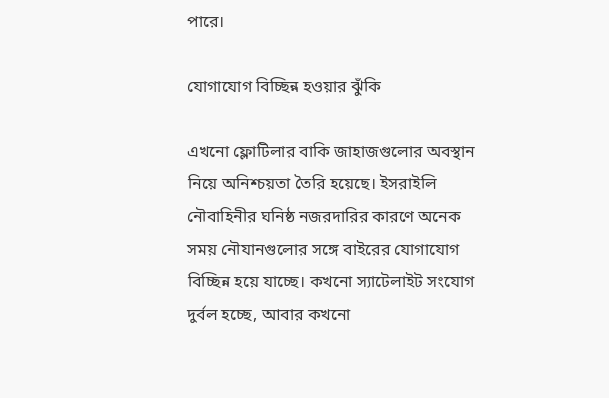পারে।

যোগাযোগ বিচ্ছিন্ন হওয়ার ঝুঁকি

এখনো ফ্লোটিলার বাকি জাহাজগুলোর অবস্থান নিয়ে অনিশ্চয়তা তৈরি হয়েছে। ইসরাইলি নৌবাহিনীর ঘনিষ্ঠ নজরদারির কারণে অনেক সময় নৌযানগুলোর সঙ্গে বাইরের যোগাযোগ বিচ্ছিন্ন হয়ে যাচ্ছে। কখনো স্যাটেলাইট সংযোগ দুর্বল হচ্ছে, আবার কখনো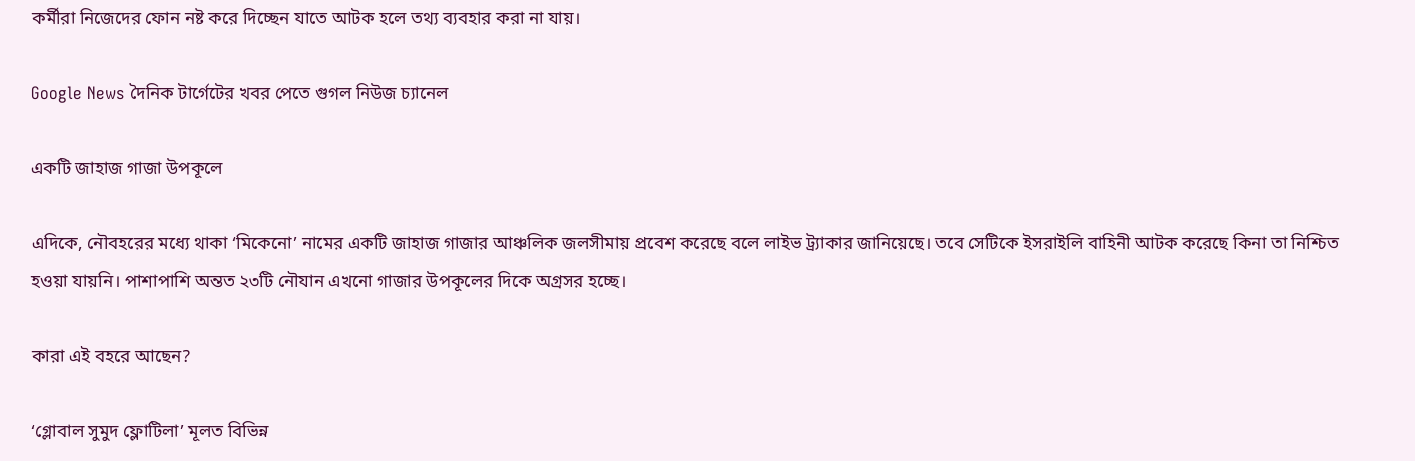কর্মীরা নিজেদের ফোন নষ্ট করে দিচ্ছেন যাতে আটক হলে তথ্য ব্যবহার করা না যায়।

Google News দৈনিক টার্গেটের খবর পেতে গুগল নিউজ চ্যানেল

একটি জাহাজ গাজা উপকূলে

এদিকে, নৌবহরের মধ্যে থাকা ‘মিকেনো’ নামের একটি জাহাজ গাজার আঞ্চলিক জলসীমায় প্রবেশ করেছে বলে লাইভ ট্র্যাকার জানিয়েছে। তবে সেটিকে ইসরাইলি বাহিনী আটক করেছে কিনা তা নিশ্চিত হওয়া যায়নি। পাশাপাশি অন্তত ২৩টি নৌযান এখনো গাজার উপকূলের দিকে অগ্রসর হচ্ছে।

কারা এই বহরে আছেন?

‘গ্লোবাল সুমুদ ফ্লোটিলা’ মূলত বিভিন্ন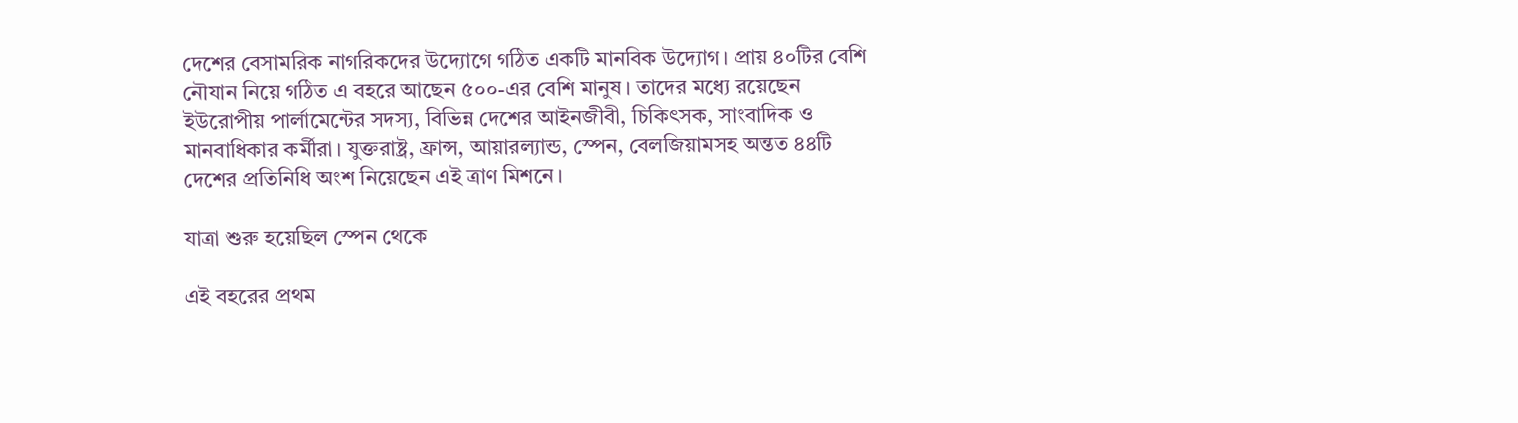দেশের বেসামরিক নাগরিকদের উদ্যোগে গঠিত একটি মানবিক উদ্যোগ। প্রায় ৪০টির বেশি নৌযান নিয়ে গঠিত এ বহরে আছেন ৫০০-এর বেশি মানুষ। তাদের মধ্যে রয়েছেন ইউরোপীয় পার্লামেন্টের সদস্য, বিভিন্ন দেশের আইনজীবী, চিকিৎসক, সাংবাদিক ও মানবাধিকার কর্মীরা। যুক্তরাষ্ট্র, ফ্রান্স, আয়ারল্যান্ড, স্পেন, বেলজিয়ামসহ অন্তত ৪৪টি দেশের প্রতিনিধি অংশ নিয়েছেন এই ত্রাণ মিশনে।

যাত্রা শুরু হয়েছিল স্পেন থেকে

এই বহরের প্রথম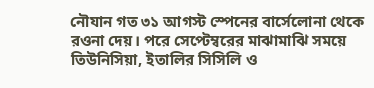নৌযান গত ৩১ আগস্ট স্পেনের বার্সেলোনা থেকে রওনা দেয়। পরে সেপ্টেম্বরের মাঝামাঝি সময়ে তিউনিসিয়া, ইতালির সিসিলি ও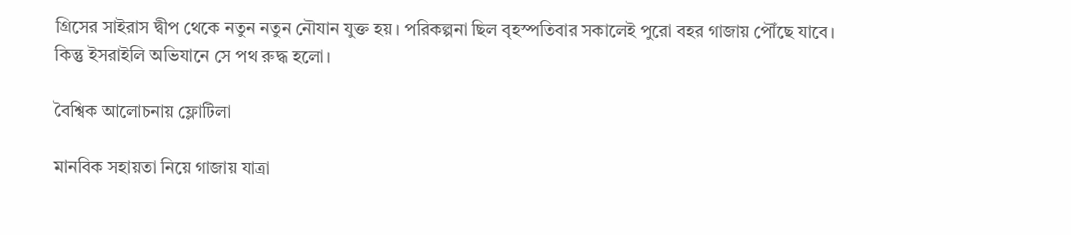গ্রিসের সাইরাস দ্বীপ থেকে নতুন নতুন নৌযান যুক্ত হয়। পরিকল্পনা ছিল বৃহস্পতিবার সকালেই পুরো বহর গাজায় পৌঁছে যাবে। কিন্তু ইসরাইলি অভিযানে সে পথ রুদ্ধ হলো।

বৈশ্বিক আলোচনায় ফ্লোটিলা

মানবিক সহায়তা নিয়ে গাজায় যাত্রা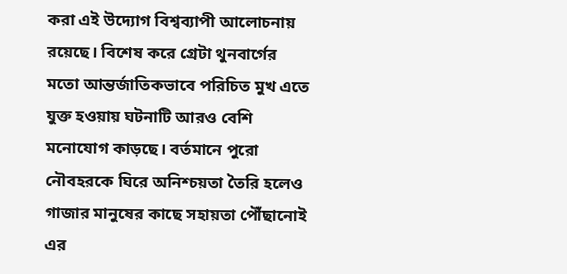করা এই উদ্যোগ বিশ্বব্যাপী আলোচনায় রয়েছে। বিশেষ করে গ্রেটা থুনবার্গের মতো আন্তর্জাতিকভাবে পরিচিত মুখ এতে যুক্ত হওয়ায় ঘটনাটি আরও বেশি মনোযোগ কাড়ছে। বর্তমানে পুরো নৌবহরকে ঘিরে অনিশ্চয়তা তৈরি হলেও গাজার মানুষের কাছে সহায়তা পৌঁছানোই এর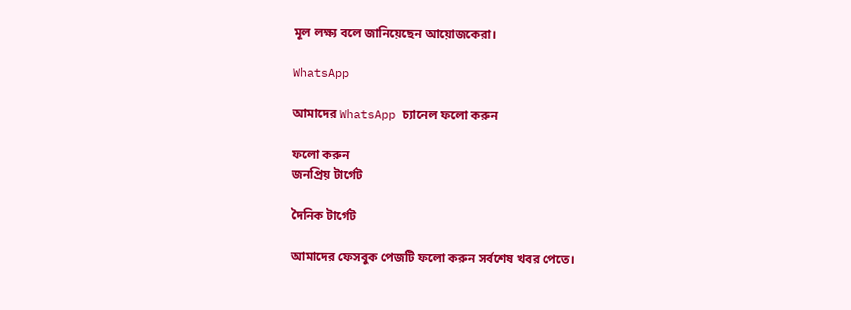মূল লক্ষ্য বলে জানিয়েছেন আয়োজকেরা।

WhatsApp

আমাদের WhatsApp চ্যানেল ফলো করুন

ফলো করুন
জনপ্রিয় টার্গেট

দৈনিক টার্গেট

আমাদের ফেসবুক পেজটি ফলো করুন সর্বশেষ খবর পেতে।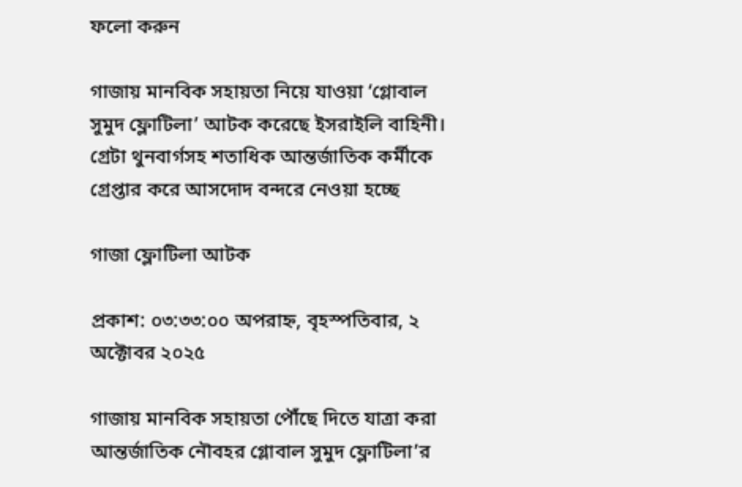ফলো করুন

গাজায় মানবিক সহায়তা নিয়ে যাওয়া ‘গ্লোবাল সুমুদ ফ্লোটিলা’ আটক করেছে ইসরাইলি বাহিনী। গ্রেটা থুনবার্গসহ শতাধিক আন্তর্জাতিক কর্মীকে গ্রেপ্তার করে আসদোদ বন্দরে নেওয়া হচ্ছে

গাজা ফ্লোটিলা আটক

প্রকাশ: ০৩:৩৩:০০ অপরাহ্ন, বৃহস্পতিবার, ২ অক্টোবর ২০২৫

গাজায় মানবিক সহায়তা পৌঁছে দিতে যাত্রা করা আন্তর্জাতিক নৌবহর গ্লোবাল সুমুদ ফ্লোটিলা’র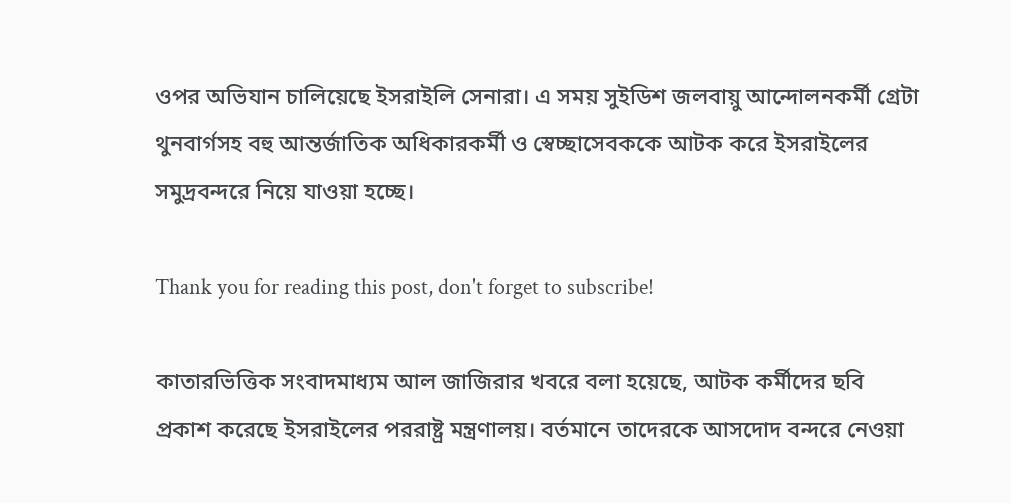ওপর অভিযান চালিয়েছে ইসরাইলি সেনারা। এ সময় সুইডিশ জলবায়ু আন্দোলনকর্মী গ্রেটা থুনবার্গসহ বহু আন্তর্জাতিক অধিকারকর্মী ও স্বেচ্ছাসেবককে আটক করে ইসরাইলের সমুদ্রবন্দরে নিয়ে যাওয়া হচ্ছে।

Thank you for reading this post, don't forget to subscribe!

কাতারভিত্তিক সংবাদমাধ্যম আল জাজিরার খবরে বলা হয়েছে, আটক কর্মীদের ছবি প্রকাশ করেছে ইসরাইলের পররাষ্ট্র মন্ত্রণালয়। বর্তমানে তাদেরকে আসদোদ বন্দরে নেওয়া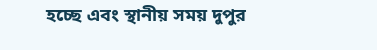হচ্ছে এবং স্থানীয় সময় দুপুর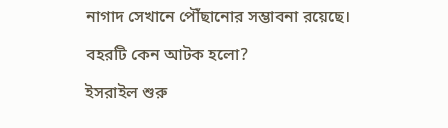নাগাদ সেখানে পৌঁছানোর সম্ভাবনা রয়েছে।

বহরটি কেন আটক হলো?

ইসরাইল শুরু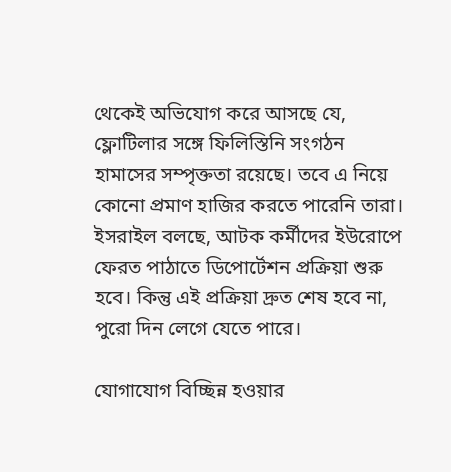থেকেই অভিযোগ করে আসছে যে, ফ্লোটিলার সঙ্গে ফিলিস্তিনি সংগঠন হামাসের সম্পৃক্ততা রয়েছে। তবে এ নিয়ে কোনো প্রমাণ হাজির করতে পারেনি তারা। ইসরাইল বলছে, আটক কর্মীদের ইউরোপে ফেরত পাঠাতে ডিপোর্টেশন প্রক্রিয়া শুরু হবে। কিন্তু এই প্রক্রিয়া দ্রুত শেষ হবে না, পুরো দিন লেগে যেতে পারে।

যোগাযোগ বিচ্ছিন্ন হওয়ার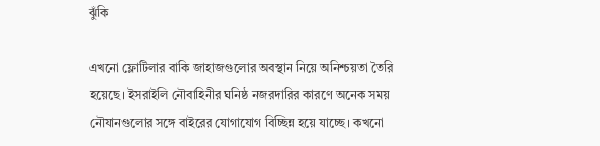ঝুঁকি

এখনো ফ্লোটিলার বাকি জাহাজগুলোর অবস্থান নিয়ে অনিশ্চয়তা তৈরি হয়েছে। ইসরাইলি নৌবাহিনীর ঘনিষ্ঠ নজরদারির কারণে অনেক সময় নৌযানগুলোর সঙ্গে বাইরের যোগাযোগ বিচ্ছিন্ন হয়ে যাচ্ছে। কখনো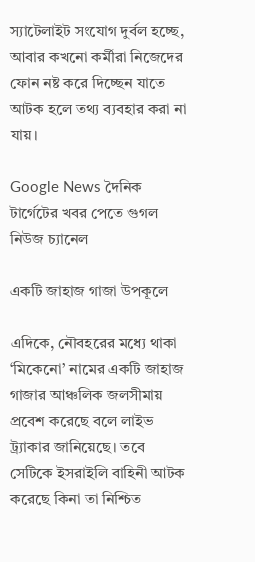স্যাটেলাইট সংযোগ দুর্বল হচ্ছে, আবার কখনো কর্মীরা নিজেদের ফোন নষ্ট করে দিচ্ছেন যাতে আটক হলে তথ্য ব্যবহার করা না যায়।

Google News দৈনিক টার্গেটের খবর পেতে গুগল নিউজ চ্যানেল

একটি জাহাজ গাজা উপকূলে

এদিকে, নৌবহরের মধ্যে থাকা ‘মিকেনো’ নামের একটি জাহাজ গাজার আঞ্চলিক জলসীমায় প্রবেশ করেছে বলে লাইভ ট্র্যাকার জানিয়েছে। তবে সেটিকে ইসরাইলি বাহিনী আটক করেছে কিনা তা নিশ্চিত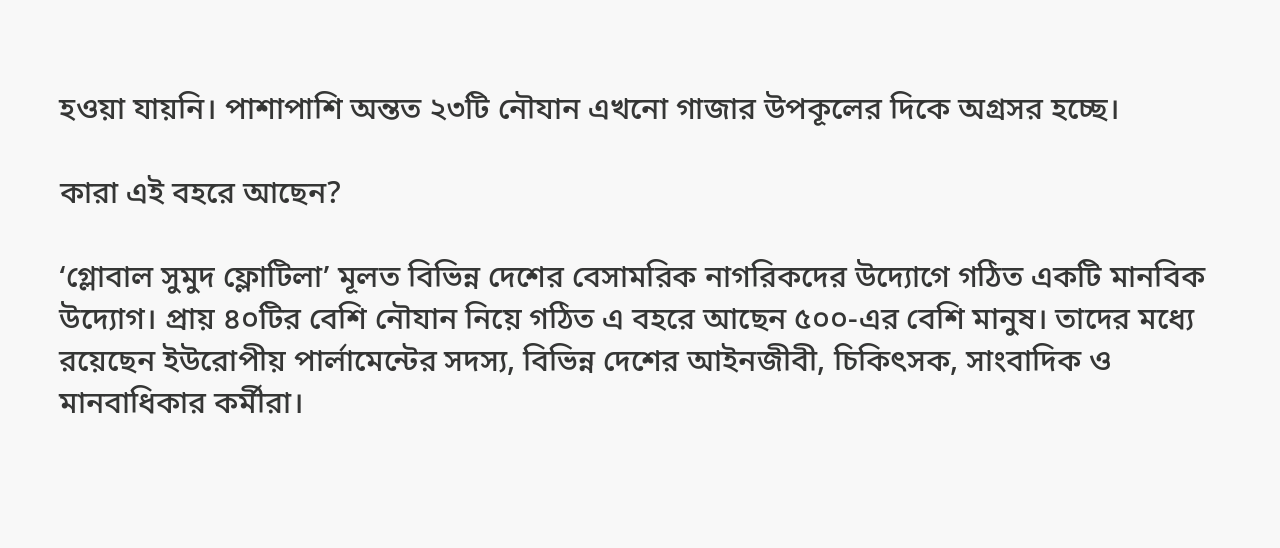হওয়া যায়নি। পাশাপাশি অন্তত ২৩টি নৌযান এখনো গাজার উপকূলের দিকে অগ্রসর হচ্ছে।

কারা এই বহরে আছেন?

‘গ্লোবাল সুমুদ ফ্লোটিলা’ মূলত বিভিন্ন দেশের বেসামরিক নাগরিকদের উদ্যোগে গঠিত একটি মানবিক উদ্যোগ। প্রায় ৪০টির বেশি নৌযান নিয়ে গঠিত এ বহরে আছেন ৫০০-এর বেশি মানুষ। তাদের মধ্যে রয়েছেন ইউরোপীয় পার্লামেন্টের সদস্য, বিভিন্ন দেশের আইনজীবী, চিকিৎসক, সাংবাদিক ও মানবাধিকার কর্মীরা।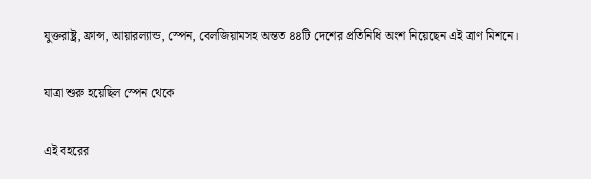যুক্তরাষ্ট্র, ফ্রান্স, আয়ারল্যান্ড, স্পেন, বেলজিয়ামসহ অন্তত ৪৪টি দেশের প্রতিনিধি অংশ নিয়েছেন এই ত্রাণ মিশনে।

যাত্রা শুরু হয়েছিল স্পেন থেকে

এই বহরের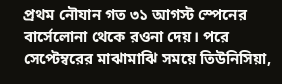প্রথম নৌযান গত ৩১ আগস্ট স্পেনের বার্সেলোনা থেকে রওনা দেয়। পরে সেপ্টেম্বরের মাঝামাঝি সময়ে তিউনিসিয়া,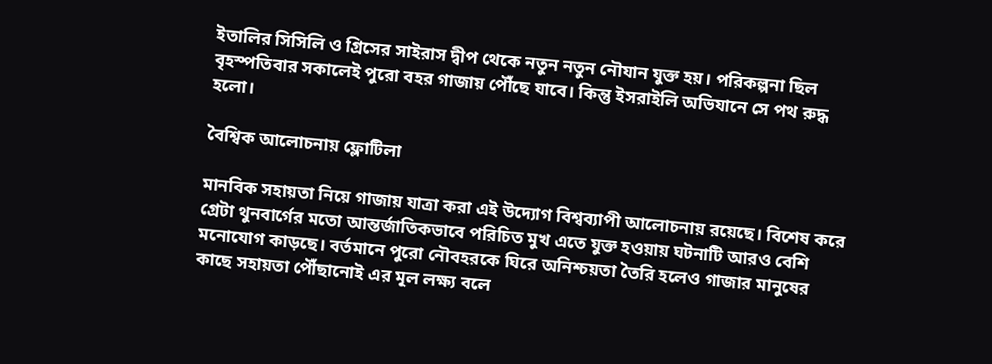ইতালির সিসিলি ও গ্রিসের সাইরাস দ্বীপ থেকে নতুন নতুন নৌযান যুক্ত হয়। পরিকল্পনা ছিল বৃহস্পতিবার সকালেই পুরো বহর গাজায় পৌঁছে যাবে। কিন্তু ইসরাইলি অভিযানে সে পথ রুদ্ধ হলো।

বৈশ্বিক আলোচনায় ফ্লোটিলা

মানবিক সহায়তা নিয়ে গাজায় যাত্রা করা এই উদ্যোগ বিশ্বব্যাপী আলোচনায় রয়েছে। বিশেষ করে গ্রেটা থুনবার্গের মতো আন্তর্জাতিকভাবে পরিচিত মুখ এতে যুক্ত হওয়ায় ঘটনাটি আরও বেশি মনোযোগ কাড়ছে। বর্তমানে পুরো নৌবহরকে ঘিরে অনিশ্চয়তা তৈরি হলেও গাজার মানুষের কাছে সহায়তা পৌঁছানোই এর মূল লক্ষ্য বলে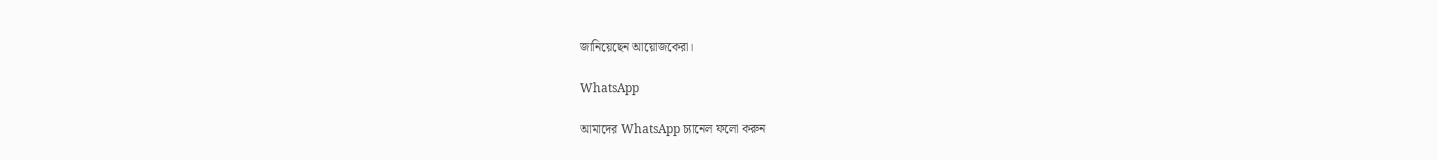জানিয়েছেন আয়োজকেরা।

WhatsApp

আমাদের WhatsApp চ্যানেল ফলো করুন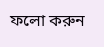ফলো করুন